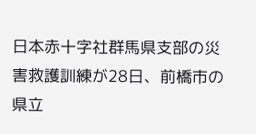日本赤十字社群馬県支部の災害救護訓練が28日、前橋市の県立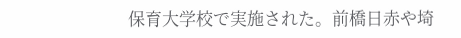保育大学校で実施された。前橋日赤や埼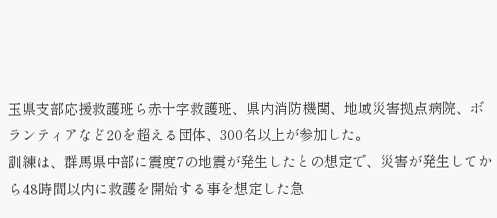玉県支部応援救護班ら赤十字救護班、県内消防機関、地域災害拠点病院、ボランティアなど20を超える団体、300名以上が参加した。
訓練は、群馬県中部に震度7の地震が発生したとの想定で、災害が発生してから48時間以内に救護を開始する事を想定した急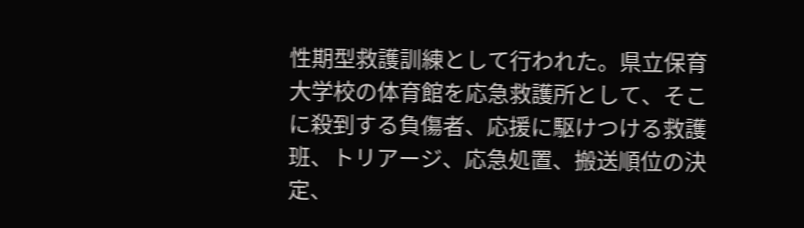性期型救護訓練として行われた。県立保育大学校の体育館を応急救護所として、そこに殺到する負傷者、応援に駆けつける救護班、トリアージ、応急処置、搬送順位の決定、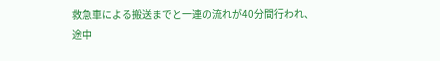救急車による搬送までと一連の流れが40分間行われ、途中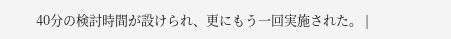40分の検討時間が設けられ、更にもう一回実施された。 |